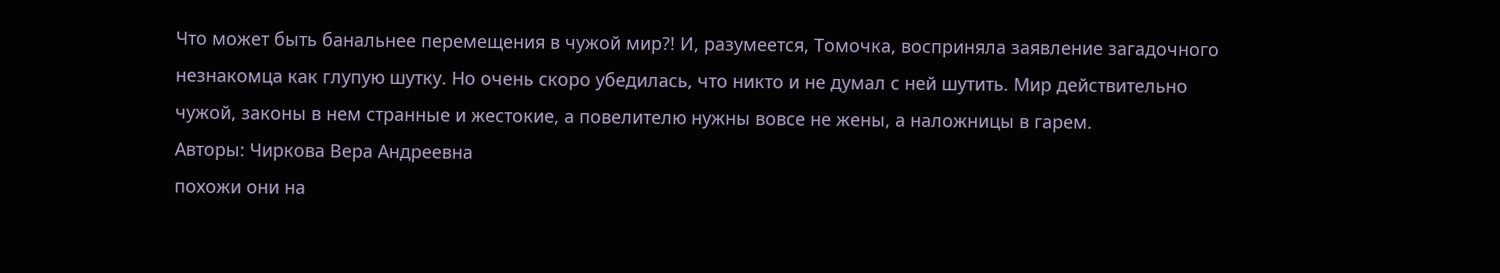Что может быть банальнее перемещения в чужой мир?! И, разумеется, Томочка, восприняла заявление загадочного незнакомца как глупую шутку. Но очень скоро убедилась, что никто и не думал с ней шутить. Мир действительно чужой, законы в нем странные и жестокие, а повелителю нужны вовсе не жены, а наложницы в гарем.
Авторы: Чиркова Вера Андреевна
похожи они на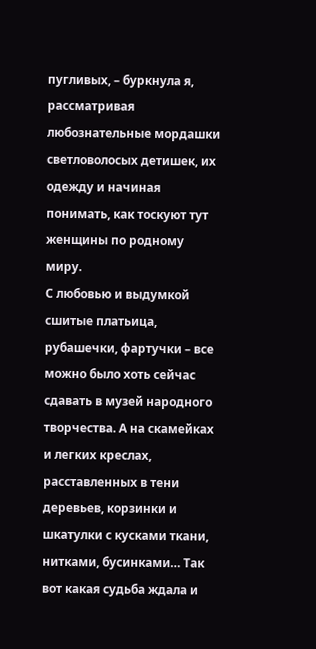пугливых, – буркнула я, рассматривая любознательные мордашки светловолосых детишек, их одежду и начиная понимать, как тоскуют тут женщины по родному миру.
С любовью и выдумкой сшитые платьица, рубашечки, фартучки – все можно было хоть сейчас сдавать в музей народного творчества. А на скамейках и легких креслах, расставленных в тени деревьев, корзинки и шкатулки с кусками ткани, нитками, бусинками… Так вот какая судьба ждала и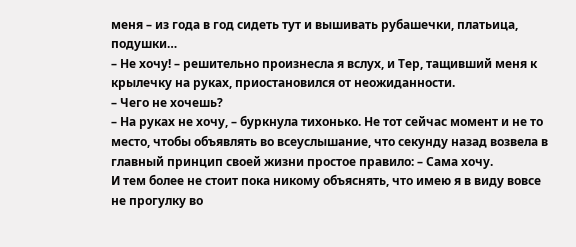меня – из года в год сидеть тут и вышивать рубашечки, платьица, подушки…
– Не хочу! – решительно произнесла я вслух, и Тер, тащивший меня к крылечку на руках, приостановился от неожиданности.
– Чего не хочешь?
– На руках не хочу, – буркнула тихонько. Не тот сейчас момент и не то место, чтобы объявлять во всеуслышание, что секунду назад возвела в главный принцип своей жизни простое правило: – Сама хочу.
И тем более не стоит пока никому объяснять, что имею я в виду вовсе не прогулку во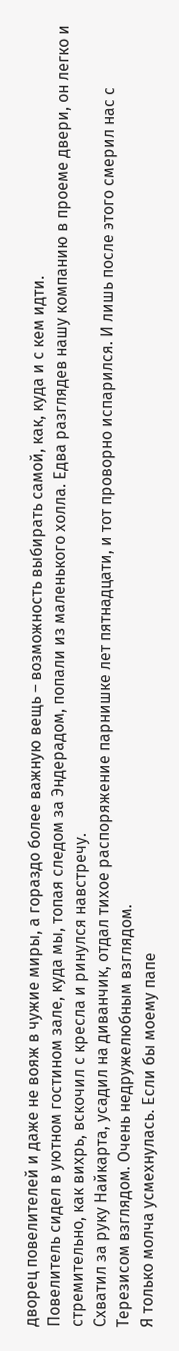дворец повелителей и даже не вояж в чужие миры, а гораздо более важную вещь – возможность выбирать самой, как, куда и с кем идти.
Повелитель сидел в уютном гостином зале, куда мы, топая следом за Эндерадом, попали из маленького холла. Едва разглядев нашу компанию в проеме двери, он легко и стремительно, как вихрь, вскочил с кресла и ринулся навстречу.
Схватил за руку Найкарта, усадил на диванчик, отдал тихое распоряжение парнишке лет пятнадцати, и тот проворно испарился. И лишь после этого смерил нас с Терезисом взглядом. Очень недружелюбным взглядом.
Я только молча усмехнулась. Если бы моему папе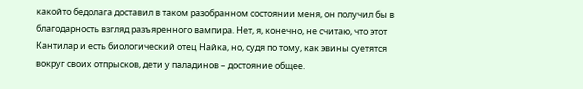какойто бедолага доставил в таком разобранном состоянии меня, он получил бы в благодарность взгляд разъяренного вампира. Нет, я, конечно, не считаю, что этот Кантилар и есть биологический отец Найка, но, судя по тому, как эвины суетятся вокруг своих отпрысков, дети у паладинов – достояние общее.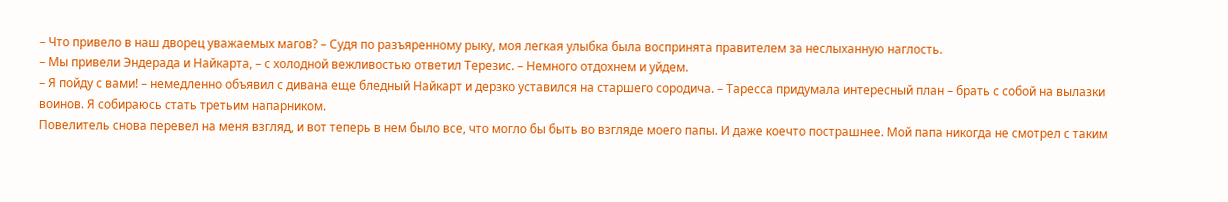– Что привело в наш дворец уважаемых магов? – Судя по разъяренному рыку, моя легкая улыбка была воспринята правителем за неслыханную наглость.
– Мы привели Эндерада и Найкарта, – с холодной вежливостью ответил Терезис. – Немного отдохнем и уйдем.
– Я пойду с вами! – немедленно объявил с дивана еще бледный Найкарт и дерзко уставился на старшего сородича. – Таресса придумала интересный план – брать с собой на вылазки воинов. Я собираюсь стать третьим напарником.
Повелитель снова перевел на меня взгляд, и вот теперь в нем было все, что могло бы быть во взгляде моего папы. И даже коечто пострашнее. Мой папа никогда не смотрел с таким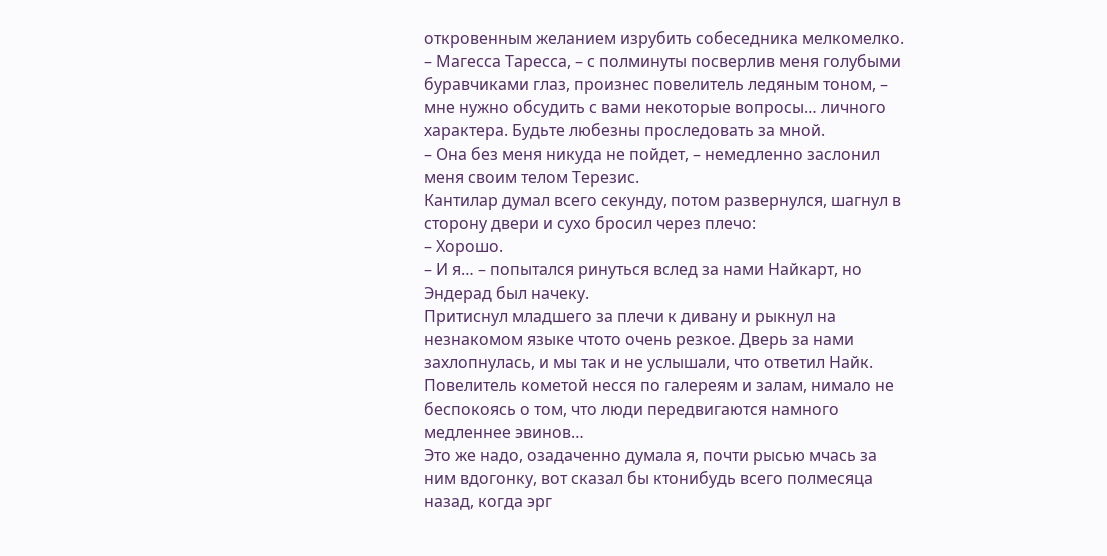откровенным желанием изрубить собеседника мелкомелко.
– Магесса Таресса, – с полминуты посверлив меня голубыми буравчиками глаз, произнес повелитель ледяным тоном, – мне нужно обсудить с вами некоторые вопросы… личного характера. Будьте любезны проследовать за мной.
– Она без меня никуда не пойдет, – немедленно заслонил меня своим телом Терезис.
Кантилар думал всего секунду, потом развернулся, шагнул в сторону двери и сухо бросил через плечо:
– Хорошо.
– И я… – попытался ринуться вслед за нами Найкарт, но Эндерад был начеку.
Притиснул младшего за плечи к дивану и рыкнул на незнакомом языке чтото очень резкое. Дверь за нами захлопнулась, и мы так и не услышали, что ответил Найк. Повелитель кометой несся по галереям и залам, нимало не беспокоясь о том, что люди передвигаются намного медленнее эвинов…
Это же надо, озадаченно думала я, почти рысью мчась за ним вдогонку, вот сказал бы ктонибудь всего полмесяца назад, когда эрг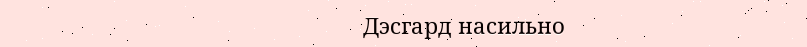Дэсгард насильно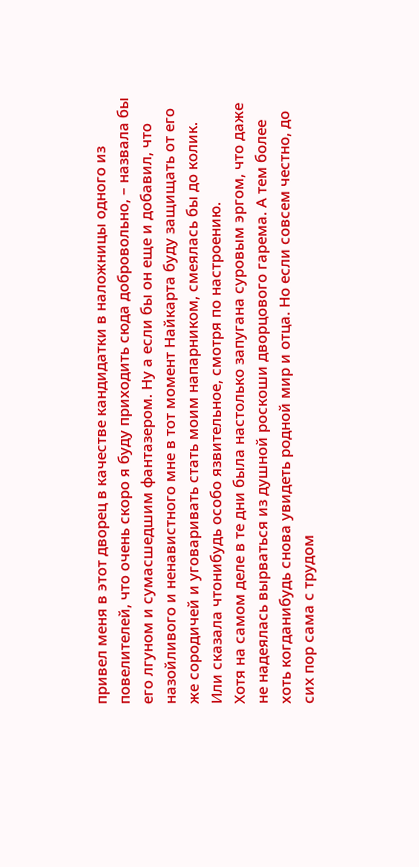привел меня в этот дворец в качестве кандидатки в наложницы одного из повелителей, что очень скоро я буду приходить сюда добровольно, – назвала бы его лгуном и сумасшедшим фантазером. Ну а если бы он еще и добавил, что назойливого и ненавистного мне в тот момент Найкарта буду защищать от его же сородичей и уговаривать стать моим напарником, смеялась бы до колик. Или сказала чтонибудь особо язвительное, смотря по настроению.
Хотя на самом деле в те дни была настолько запугана суровым эргом, что даже не надеялась вырваться из душной роскоши дворцового гарема. А тем более хоть когданибудь снова увидеть родной мир и отца. Но если совсем честно, до сих пор сама с трудом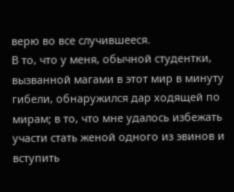верю во все случившееся.
В то, что у меня, обычной студентки, вызванной магами в этот мир в минуту гибели, обнаружился дар ходящей по мирам; в то, что мне удалось избежать участи стать женой одного из эвинов и вступить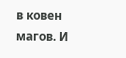в ковен магов. И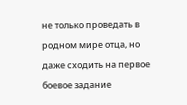не только проведать в родном мире отца, но даже сходить на первое боевое задание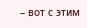– вот с этим